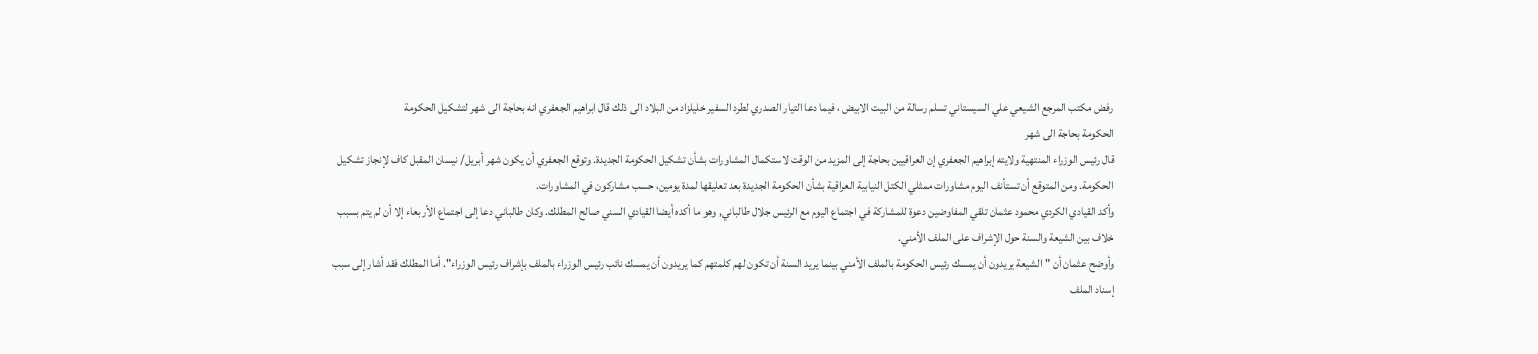رفض مكتب المرجع الشيعي علي السيستاني تسلم رسالة من البيت الابيض ، فيما دعا التيار الصدري لطرد السفير خليلزاد من البلاد الى ذلك قال ابراهيم الجعفري انه بحاجة الى شهر لتشكيل الحكومة
الحكومة بحاجة الى شهر
قال رئيس الوزراء المنتهية ولايته إبراهيم الجعفري إن العراقيين بحاجة إلى المزيد من الوقت لاستكمال المشاورات بشأن تشكيل الحكومة الجديدة. وتوقع الجعفري أن يكون شهر أبريل/ نيسان المقبل كاف لإنجاز تشكيل الحكومة. ومن المتوقع أن تستأنف اليوم مشاورات ممثلي الكتل النيابية العراقية بشأن الحكومة الجديدة بعد تعليقها لمدة يومين، حسب مشاركون في المشاورات.
وأكد القيادي الكردي محمود عثمان تلقي المفاوضين دعوة للمشاركة في اجتماع اليوم مع الرئيس جلال طالباني, وهو ما أكده أيضا القيادي السني صالح المطلك. وكان طالباني دعا إلى اجتماع الأربعاء إلا أن لم يتم بسبب خلاف بين الشيعة والسنة حول الإشراف على الملف الأمني.
وأوضح عثمان أن "الشيعة يريدون أن يمسك رئيس الحكومة بالملف الأمني بينما يريد السنة أن تكون لهم كلمتهم كما يريدون أن يمسك نائب رئيس الوزراء بالملف بإشراف رئيس الوزراء". أما المطلك فقد أشار إلى سبب إسناد الملف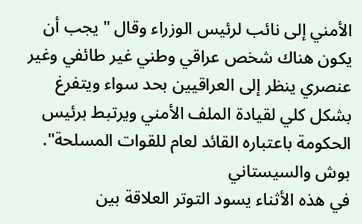الأمني إلى نائب لرئيس الوزراء وقال "يجب أن يكون هناك شخص عراقي وطني غير طائفي وغير عنصري ينظر إلى العراقيين بحد سواء ويتفرغ بشكل كلي لقيادة الملف الأمني ويرتبط برئيس الحكومة باعتباره القائد لعام للقوات المسلحة".
بوش والسيستاني
في هذه الأثناء يسود التوتر العلاقة بين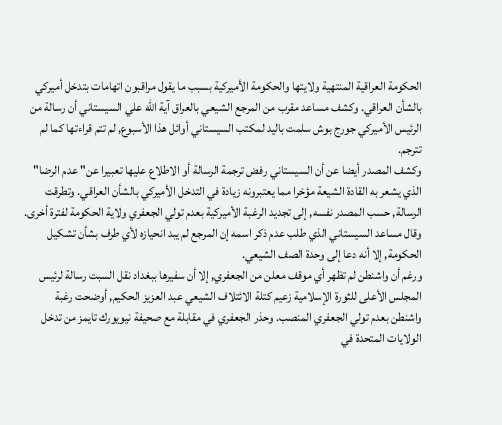الحكومة العراقية المنتهية ولايتها والحكومة الأميركية بسبب ما يقول مراقبون اتهامات بتدخل أميركي بالشأن العراقي. وكشف مساعد مقرب من المرجع الشيعي بالعراق آية الله علي السيستاني أن رسالة من الرئيس الأميركي جورج بوش سلمت باليد لمكتب السيستاني أوائل هذا الأسبوع, لم تتم قراءتها كما لم تترجم.
وكشف المصدر أيضا عن أن السيستاني رفض ترجمة الرسالة أو الاطلاع عليها تعبيرا عن" عدم الرضا" الذي يشعر به القادة الشيعة مؤخرا مما يعتبرونه زيادة في التدخل الأميركي بالشأن العراقي. وتطرقت الرسالة, حسب المصدر نفسه, إلى تجديد الرغبة الأميركية بعدم تولي الجعفري ولاية الحكومة لفترة أخرى. وقال مساعد السيستاني الذي طلب عدم ذكر اسمه إن المرجع لم يبد انحيازه لأي طرف بشأن تشكيل الحكومة, إلا أنه دعا إلى وحدة الصف الشيعي.
ورغم أن واشنطن لم تظهر أي موقف معلن من الجعفري, إلا أن سفيرها ببغداد نقل السبت رسالة لرئيس المجلس الأعلى للثورة الإسلامية زعيم كتلة الائتلاف الشيعي عبد العزيز الحكيم, أوضحت رغبة واشنطن بعدم تولي الجعفري المنصب. وحذر الجعفري في مقابلة مع صحيفة نيويورك تايمز من تدخل الولايات المتحدة في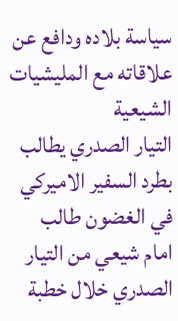سياسة بلاده ودافع عن علاقاته مع المليشيات الشيعية
التيار الصدري يطالب بطرد السفير الاميركي
في الغضون طالب امام شيعي من التيار الصدري خلال خطبة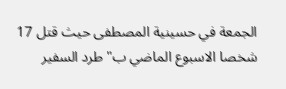الجمعة في حسينية المصطفى حيث قتل 17 شخصا الاسبوع الماضي ب"طرد السفير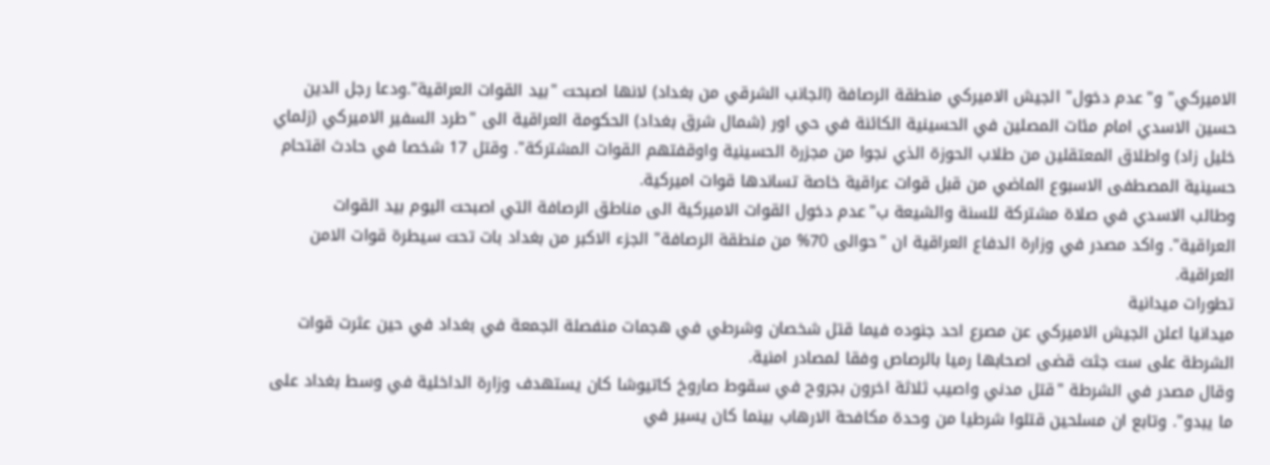الاميركي" و"عدم دخول" الجيش الاميركي منطقة الرصافة (الجانب الشرقي من بغداد) لانها اصبحت "بيد القوات العراقية".ودعا رجل الدين حسين الاسدي امام مئات المصلين في الحسينية الكائنة في حي اور (شمال شرق بغداد) الحكومة العراقية الى "طرد السفير الاميركي (زلماي خليل زاد) واطلاق المعتقلين من طلاب الحوزة الذي نجوا من مجزرة الحسينية واوقفتهم القوات المشتركة". وقتل 17 شخصا في حادث اقتحام حسينية المصطفى الاسبوع الماضي من قبل قوات عراقية خاصة تساندها قوات اميركية.
وطالب الاسدي في صلاة مشتركة للسنة والشيعة ب"عدم دخول القوات الاميركية الى مناطق الرصافة التي اصبحت اليوم بيد القوات العراقية". واكد مصدر في وزارة الدفاع العراقية ان "حوالى 70% من منطقة الرصافة" الجزء الاكبر من بغداد بات تحت سيطرة قوات الامن العراقية.
تطورات ميدانية
ميدانيا اعلن الجيش الاميركي عن مصرع احد جنوده فيما قتل شخصان وشرطي في هجمات منفصلة الجمعة في بغداد في حين عثرت قوات الشرطة على ست جثث قضى اصحابها رميا بالرصاص وفقا لمصادر امنية.
وقال مصدر في الشرطة "قتل مدني واصيب ثلاثة اخرون بجروح في سقوط صاروخ كاتيوشا كان يستهدف وزارة الداخلية في وسط بغداد على ما يبدو". وتابع ان مسلحين قتلوا شرطيا من وحدة مكافحة الارهاب بينما كان يسير في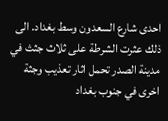احدى شارع السعدون وسط بغداد. الى ذلك عثرت الشرطة على ثلاث جثث في مدينة الصدر تحمل اثار تعذيب وجثة اخرى في جنوب بغداد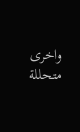واخرى متحللة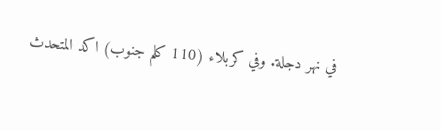في نهر دجلة. وفي كربلاء (110 كلم جنوب) اكد المتحدث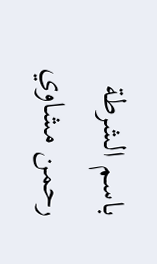باسم الشرطة رحمن مشاوي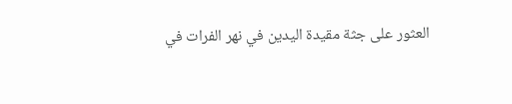العثور على جثة مقيدة اليدين في نهر الفرات في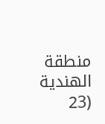منطقة الهندية (23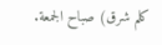كلم شرق) صباح الجمعة.